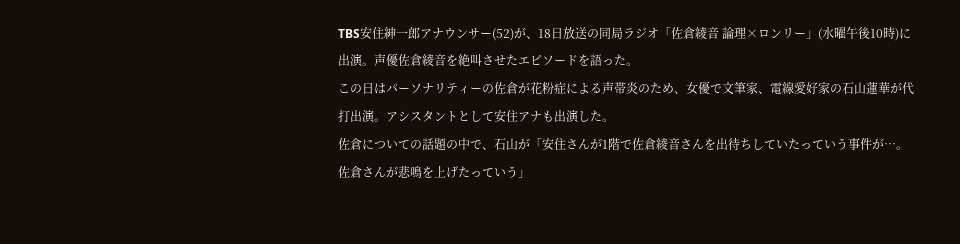TBS安住紳一郎アナウンサー(52)が、18日放送の同局ラジオ「佐倉綾音 論理×ロンリー」(水曜午後10時)に出演。声優佐倉綾音を絶叫させたエピソードを語った。
この日はパーソナリティーの佐倉が花粉症による声帯炎のため、女優で文筆家、電線愛好家の石山蓮華が代打出演。アシスタントとして安住アナも出演した。
佐倉についての話題の中で、石山が「安住さんが1階で佐倉綾音さんを出待ちしていたっていう事件が…。佐倉さんが悲鳴を上げたっていう」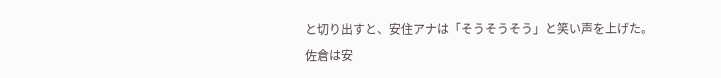と切り出すと、安住アナは「そうそうそう」と笑い声を上げた。
佐倉は安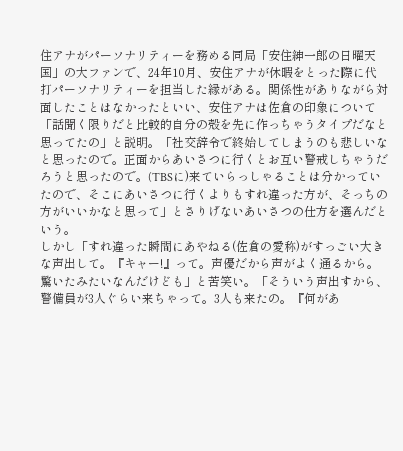住アナがパーソナリティーを務める同局「安住紳一郎の日曜天国」の大ファンで、24年10月、安住アナが休暇をとった際に代打パーソナリティーを担当した縁がある。関係性がありながら対面したことはなかったといい、安住アナは佐倉の印象について「話聞く限りだと比較的自分の殻を先に作っちゃうタイプだなと思ってたの」と説明。「社交辞令で終始してしまうのも悲しいなと思ったので。正面からあいさつに行くとお互い警戒しちゃうだろうと思ったので。(TBSに)来ていらっしゃることは分かっていたので、そこにあいさつに行くよりもすれ違った方が、そっちの方がいいかなと思って」とさりげないあいさつの仕方を選んだという。
しかし「すれ違った瞬間にあやねる(佐倉の愛称)がすっごい大きな声出して。『キャー!』って。声優だから声がよく通るから。驚いたみたいなんだけども」と苦笑い。「そういう声出すから、警備員が3人ぐらい来ちゃって。3人も来たの。『何があ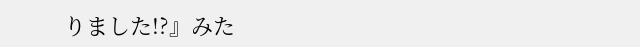りました!?』みた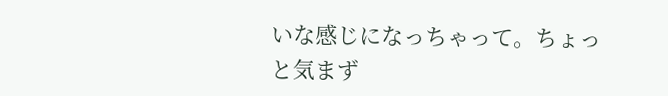いな感じになっちゃって。ちょっと気まず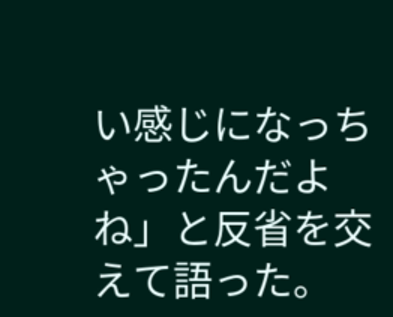い感じになっちゃったんだよね」と反省を交えて語った。